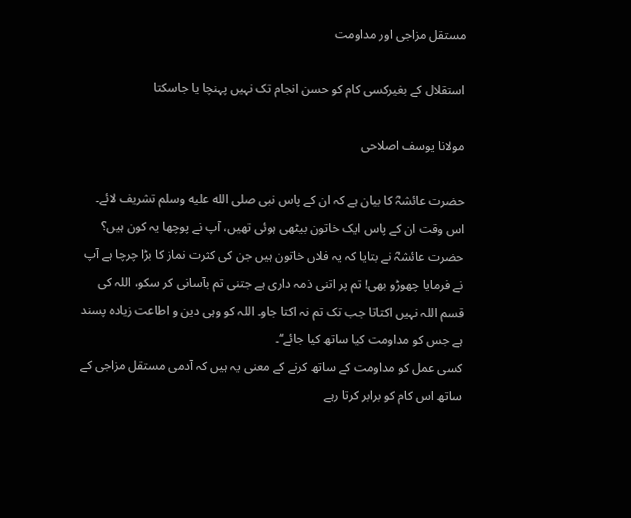مستقل مزاجی اور مداومت

استقلال کے بغیرکسی کام کو حسن انجام تک نہیں پہنچا یا جاسکتا

مولانا یوسف اصلاحی

حضرت عائشہؓ کا بیان ہے کہ ان کے پاس نبی صلى الله عليه وسلم تشریف لائے۔ اس وقت ان کے پاس ایک خاتون بیٹھی ہوئی تھیں، آپ نے پوچھا یہ کون ہیں؟ حضرت عائشہؓ نے بتایا کہ یہ فلاں خاتون ہیں جن کی کثرت نماز کا بڑا چرچا ہے آپ نے فرمایا چھوڑو بھی! تم پر اتنی ذمہ داری ہے جتنی تم بآسانی کر سکو، اللہ کی قسم اللہ نہیں اکتاتا جب تک تم نہ اکتا جاو۔ اللہ کو وہی دین و اطاعت زیادہ پسند ہے جس کو مداومت کیا ساتھ کیا جائے‘‘۔
کسی عمل کو مداومت کے ساتھ کرنے کے معنی یہ ہیں کہ آدمی مستقل مزاجی کے ساتھ اس کام کو برابر کرتا رہے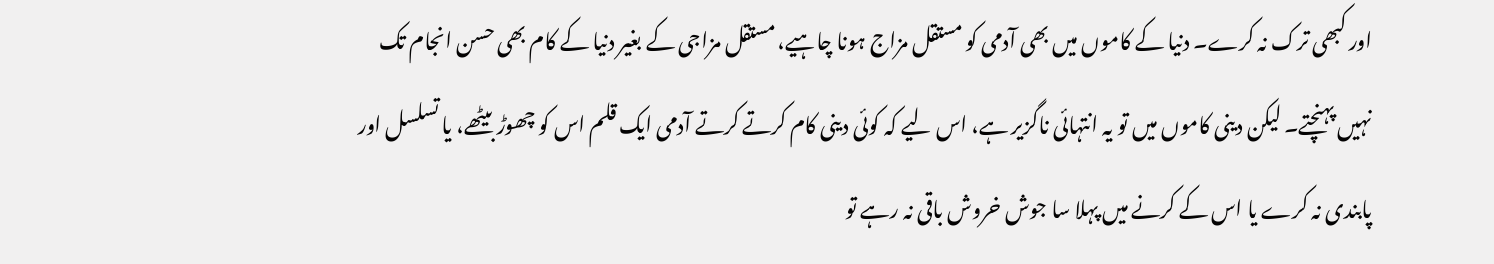اور کبھی ترک نہ کرے۔ دنیا کے کاموں میں بھی آدمی کو مستقل مزاج ہونا چاہیے، مستقل مزاجی کے بغیر دنیا کے کام بھی حسن انجام تک نہیں پہنچتے۔ لیکن دینی کاموں میں تو یہ انتہائی ناگزیر ہے، اس لیے کہ کوئی دینی کام کرتے کرتے آدمی ایک قلم اس کو چھوڑ بیٹھے، یا تسلسل اور پابندی نہ کرے یا اس کے کرنے میں پہلا سا جوش خروش باقی نہ رہے تو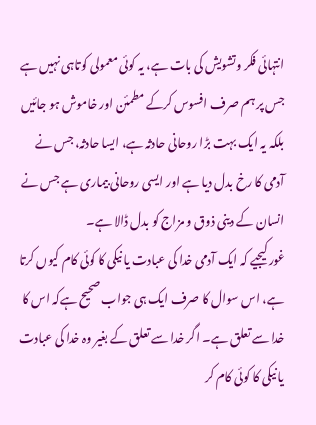انتہائی فکر وتشویش کی بات ہے، یہ کوئی معمولی کوتاہی نہیں ہے جس پر ہم صرف افسوس کرکے مطمئن اور خاموش ہو جائیں بلکہ یہ ایک بہت بڑا روحانی حادثہ ہے، ایسا حادثہ، جس نے آدمی کا رخ بدل دیا ہے اور ایسی روحانی بیماری ہے جس نے انسان کے دینی ذوق و مزاج کو بدل ڈالا ہے۔
غور کیجیے کہ ایک آدمی خدا کی عبادت یا نیکی کا کوئی کام کیوں کرتا ہے، اس سوال کا صرف ایک ہی جواب صحیح ہےکہ اس کا خدا سے تعلق ہے۔ اگر خدا سے تعلق کے بغیر وہ خدا کی عبادت یا نیکی کا کوئی کام کر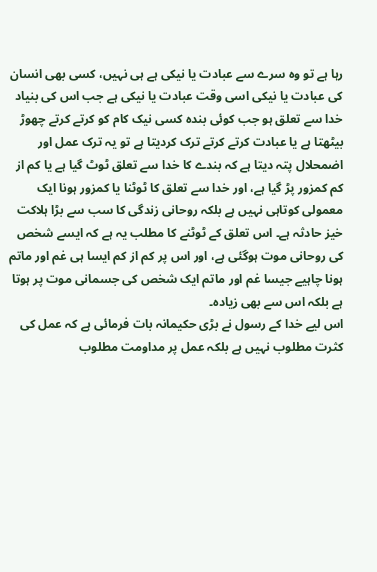رہا ہے تو وہ سرے سے عبادت یا نیکی ہے ہی نہیں، کسی بھی انسان کی عبادت یا نیکی اسی وقت عبادت یا نیکی ہے جب اس کی بنیاد خدا سے تعلق ہو جب کوئی بندہ کسی نیک کام کو کرتے کرتے چھوڑ بیٹھتا ہے یا عبادت کرتے کرتے ترک کردیتا ہے تو یہ ترک عمل اور اضمحلال پتہ دیتا ہے کہ بندے کا خدا سے تعلق ٹوٹ گیا ہے یا کم از کم کمزور پڑ گیا ہے، اور خدا سے تعلق کا ٹوٹنا یا کمزور ہونا ایک معمولی کوتاہی نہیں ہے بلکہ روحانی زندگی کا سب سے بڑا ہلاکت خیز حادثہ ہے۔ اس تعلق کے ٹوٹنے کا مطلب یہ ہے کہ ایسے شخص کی روحانی موت ہوگئی ہے، اور اس پر کم از کم ایسا ہی غم اور ماتم ہونا چاہیے جیسا غم اور ماتم ایک شخص کی جسمانی موت پر ہوتا ہے بلکہ اس سے بھی زیادہ۔
اس لیے خدا کے رسول نے بڑی حکیمانہ بات فرمائی ہے کہ عمل کی کثرت مطلوب نہیں ہے بلکہ عمل پر مداومت مطلوب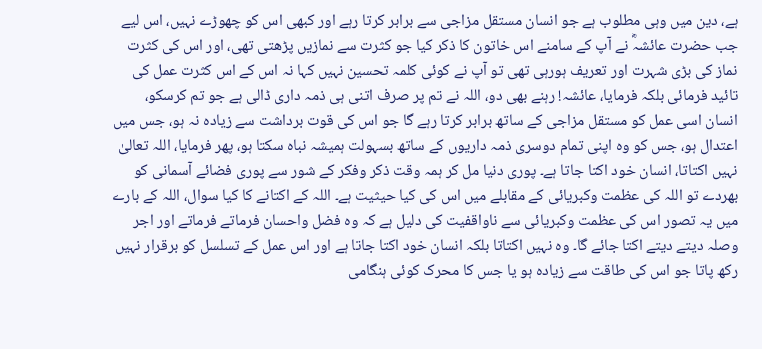ہے، دین میں وہی مطلوب ہے جو انسان مستقل مزاجی سے برابر کرتا رہے اور کبھی اس کو چھوڑے نہیں، اس لیے جب حضرت عائشہؓ نے آپ کے سامنے اس خاتون کا ذکر کیا جو کثرت سے نمازیں پڑھتی تھی، اور اس کی کثرت نماز کی بڑی شہرت اور تعریف ہورہی تھی تو آپ نے کوئی کلمہ تحسین نہیں کہا نہ اس کے اس کثرت عمل کی تائید فرمائی بلکہ فرمایا، عائشہ! رہنے بھی دو، اللہ نے تم پر صرف اتنی ہی ذمہ داری ڈالی ہے جو تم کرسکو، انسان اسی عمل کو مستقل مزاجی کے ساتھ برابر کرتا رہے گا جو اس کی قوت برداشت سے زیادہ نہ ہو، جس میں اعتدال ہو، جس کو وہ اپنی تمام دوسری ذمہ داریوں کے ساتھ بسہولت ہمیشہ نباہ سکتا ہو، پھر فرمایا، اللہ تعالیٰ نہیں اکتاتا، انسان خود اکتا جاتا ہے۔ پوری دنیا مل کر ہمہ وقت ذکر وفکر کے شور سے پوری فضائے آسمانی کو بھردے تو اللہ کی عظمت وکبریائی کے مقابلے میں اس کی کیا حیثیت ہے۔ اللہ کے اکتانے کا کیا سوال، اللہ کے بارے میں یہ تصور اس کی عظمت وکبریائی سے ناواقفیت کی دلیل ہے کہ وہ فضل واحسان فرماتے فرماتے اور اجر وصلہ دیتے دیتے اکتا جائے گا۔ وہ نہیں اکتاتا بلکہ انسان خود اکتا جاتا ہے اور اس عمل کے تسلسل کو برقرار نہیں رکھ پاتا جو اس کی طاقت سے زیادہ ہو یا جس کا محرک کوئی ہنگامی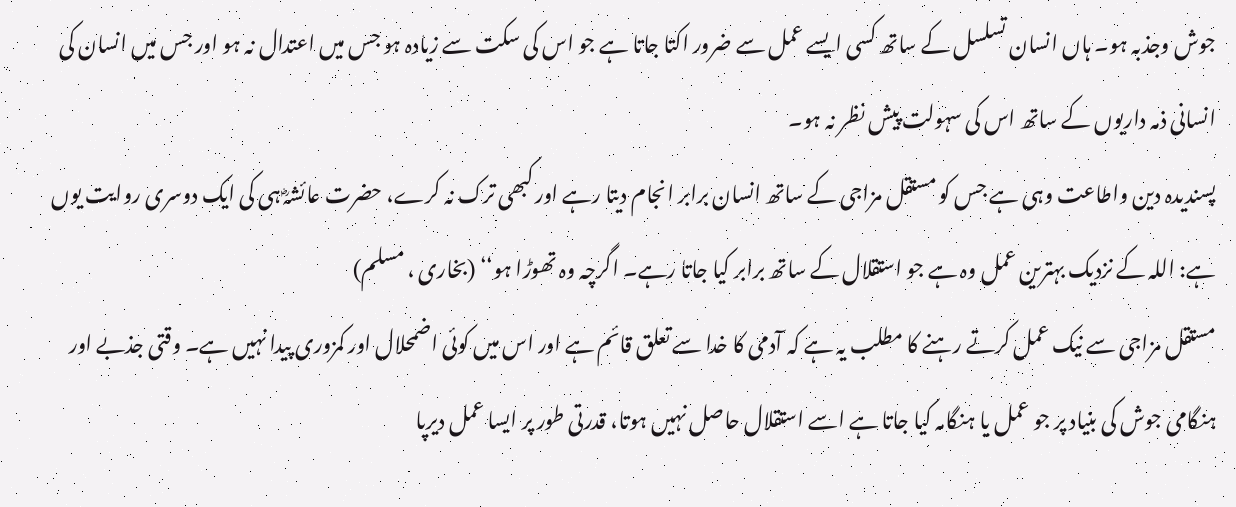جوش وجذبہ ہو۔ ہاں انسان تسلسل کے ساتھ کسی ایسے عمل سے ضرور اکتا جاتا ہے جو اس کی سکت سے زیادہ ہو جس میں اعتدال نہ ہو اور جس میں انسان کی انسانی ذمہ داریوں کے ساتھ اس کی سہولت پیش نظر نہ ہو۔
پسندیدہ دین واطاعت وہی ہے جس کو مستقل مزاجی کے ساتھ انسان برابر انجام دیتا رہے اور کبھی ترک نہ کرے، حضرت عائشہؓ ہی کی ایک دوسری روایت یوں ہے: اللہ کے نزدیک بہترین عمل وہ ہے جو استقلال کے ساتھ برابر کیا جاتا رہے۔ اگرچہ وہ تھوڑا ہو‘‘ (بخاری ، مسلم)
مستقل مزاجی سے نیک عمل کرتے رہنے کا مطلب یہ ہے کہ آدمی کا خدا سے تعلق قائم ہے اور اس میں کوئی اضمحلال اور کمزوری پیدا نہیں ہے۔ وقتی جذبے اور ہنگامی جوش کی بنیاد پر جو عمل یا ہنگامہ کیا جاتا ہے اسے استقلال حاصل نہیں ہوتا، قدرتی طور پر ایسا عمل دیرپا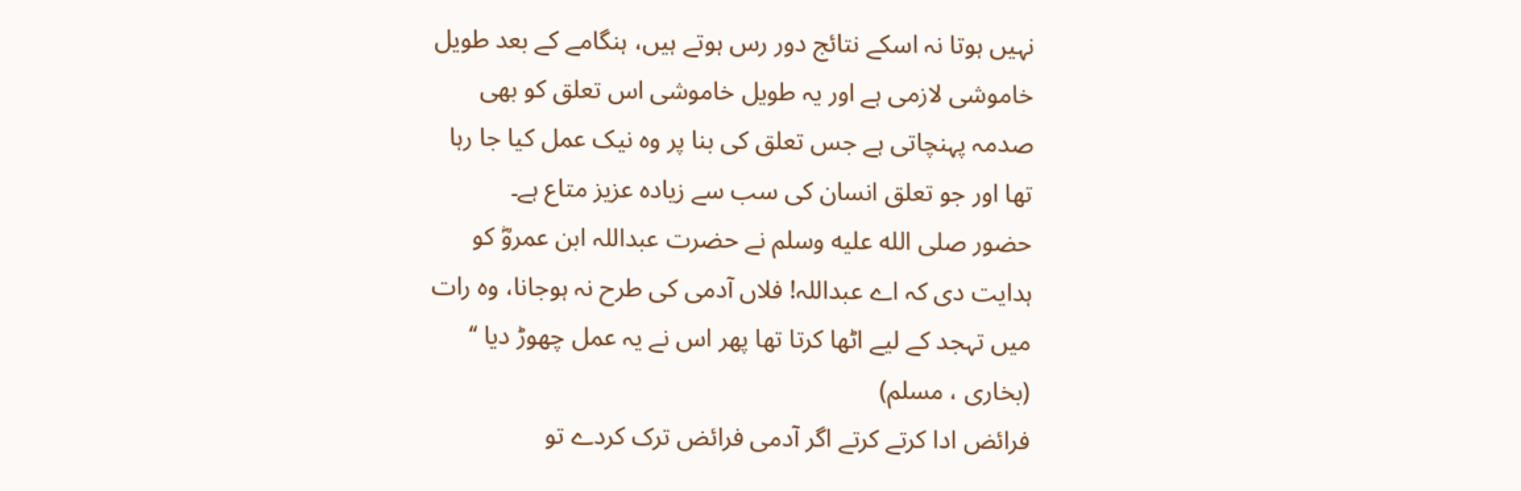نہیں ہوتا نہ اسکے نتائج دور رس ہوتے ہیں، ہنگامے کے بعد طویل خاموشی لازمی ہے اور یہ طویل خاموشی اس تعلق کو بھی صدمہ پہنچاتی ہے جس تعلق کی بنا پر وہ نیک عمل کیا جا رہا تھا اور جو تعلق انسان کی سب سے زیادہ عزیز متاع ہے۔
حضور صلى الله عليه وسلم نے حضرت عبداللہ ابن عمروؓ کو ہدایت دی کہ اے عبداللہ! فلاں آدمی کی طرح نہ ہوجانا، وہ رات میں تہجد کے لیے اٹھا کرتا تھا پھر اس نے یہ عمل چھوڑ دیا ‘‘ (بخاری ، مسلم)
فرائض ادا کرتے کرتے اگر آدمی فرائض ترک کردے تو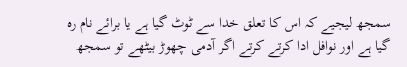سمجھ لیجیے کہ اس کا تعلق خدا سے ٹوٹ گیا ہے یا برائے نام رہ گیا ہے اور نوافل ادا کرتے کرتے اگر آدمی چھوڑ بیٹھے تو سمجھ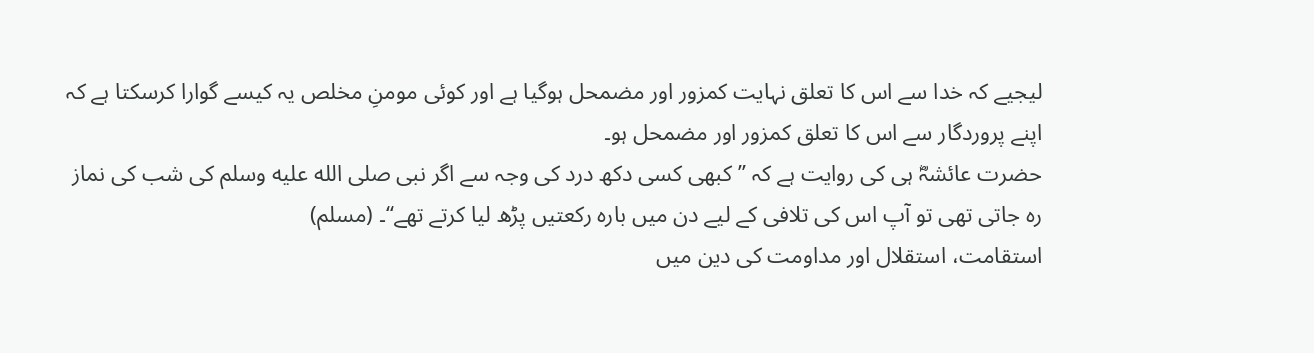لیجیے کہ خدا سے اس کا تعلق نہایت کمزور اور مضمحل ہوگیا ہے اور کوئی مومنِ مخلص یہ کیسے گوارا کرسکتا ہے کہ اپنے پروردگار سے اس کا تعلق کمزور اور مضمحل ہو۔
حضرت عائشہؓ ہی کی روایت ہے کہ ’’کبھی کسی دکھ درد کی وجہ سے اگر نبی صلى الله عليه وسلم کی شب کی نماز رہ جاتی تھی تو آپ اس کی تلافی کے لیے دن میں بارہ رکعتیں پڑھ لیا کرتے تھے‘‘۔ (مسلم)
استقامت، استقلال اور مداومت کی دین میں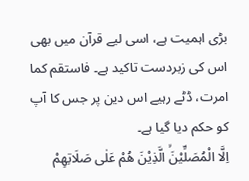بڑی اہمیت ہے، اسی لیے قرآن میں بھی اس کی زبردست تاکید ہے۔ فاستقم کما امرت، ڈٹے رہیے اس دین پر جس کا آپ کو حکم دیا گیا ہے۔
اِلَّا الْمُصَلِّیْنَۙ الَّذِیْنَ هُمْ عَلٰى صَلَاتِهِمْ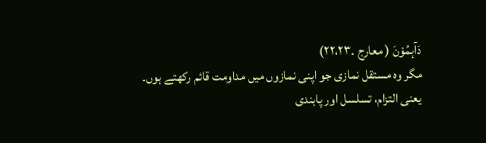دَآىٕمُوْنَ ( معارج ۔۲۲،۲۳)
مگر وہ مستقل نمازی جو اپنی نمازوں میں مداومت قائم رکھتے ہوں۔
یعنی التزام، تسلسل اور پابندی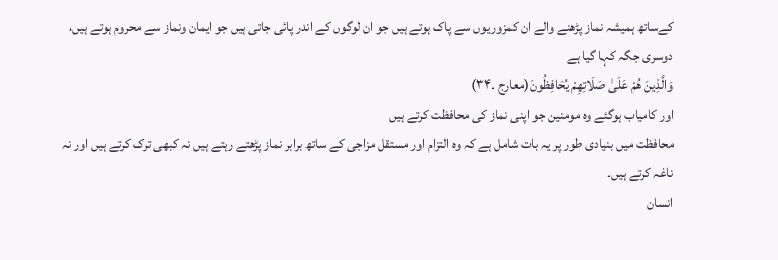کےساتھ ہمیشہ نماز پڑھنے والے ان کمزوریوں سے پاک ہوتے ہیں جو ان لوگوں کے اندر پائی جاتی ہیں جو ایمان ونماز سے محروم ہوتے ہیں، دوسری جگہ کہا گیا ہے
وَالَّذِينَ هُمْ عَلَىٰ صَلَاتِهِمْ يُحَافِظُونَ(معارج ۔۳۴)
اور کامیاب ہوگئے وہ مومنین جو اپنی نماز کی محافظت کرتے ہیں
محافظت میں بنیادی طور پر یہ بات شامل ہے کہ وہ التزام اور مستقل مزاجی کے ساتھ برابر نماز پڑھتے رہتے ہیں نہ کبھی ترک کرتے ہیں اور نہ ناغہ کرتے ہیں۔
انسان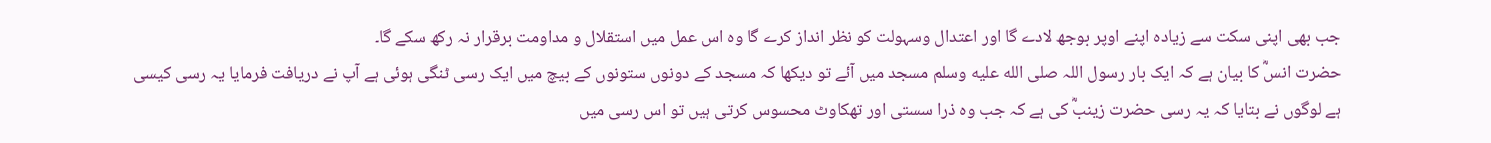جب بھی اپنی سکت سے زیادہ اپنے اوپر بوجھ لادے گا اور اعتدال وسہولت کو نظر انداز کرے گا وہ اس عمل میں استقلال و مداومت برقرار نہ رکھ سکے گا۔
حضرت انسؓ کا بیان ہے کہ ایک بار رسول اللہ صلى الله عليه وسلم مسجد میں آئے تو دیکھا کہ مسجد کے دونوں ستونوں کے بیچ میں ایک رسی ٹنگی ہوئی ہے آپ نے دریافت فرمایا یہ رسی کیسی ہے لوگوں نے بتایا کہ یہ رسی حضرت زینبؓ کی ہے کہ جب وہ ذرا سستی اور تھکاوٹ محسوس کرتی ہیں تو اس رسی میں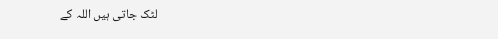لٹک جاتی ہیں اللہ کے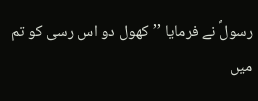رسولؐ نے فرمایا ’’کھول دو اس رسی کو تم میں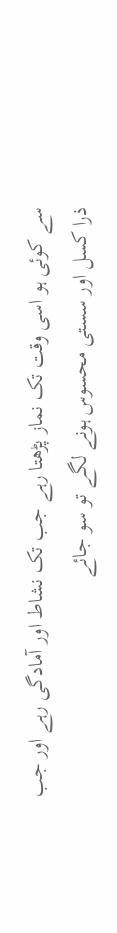سے کوئی ہو اسی وقت تک نماز پڑھتا رہے جب تک نشاط اور آمادگی رہے اور جب ذرا کسل اور سستی محسوس ہونے لگے تو سو جائے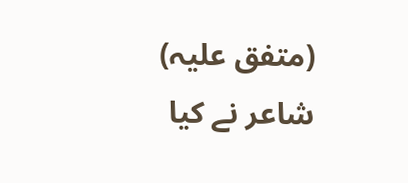(متفق علیہ)
شاعر نے کیا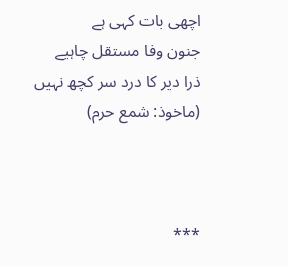اچھی بات کہی ہے
جنون وفا مستقل چاہیے
ذرا دیر کا درد سر کچھ نہیں
(ماخوذ: شمع حرم)



***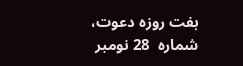ہفت روزہ دعوت، شمارہ  28 نومبر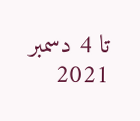تا 4 دسمبر 2021